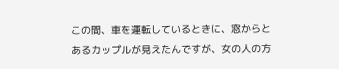この間、車を運転しているときに、窓からとあるカップルが見えたんですが、女の人の方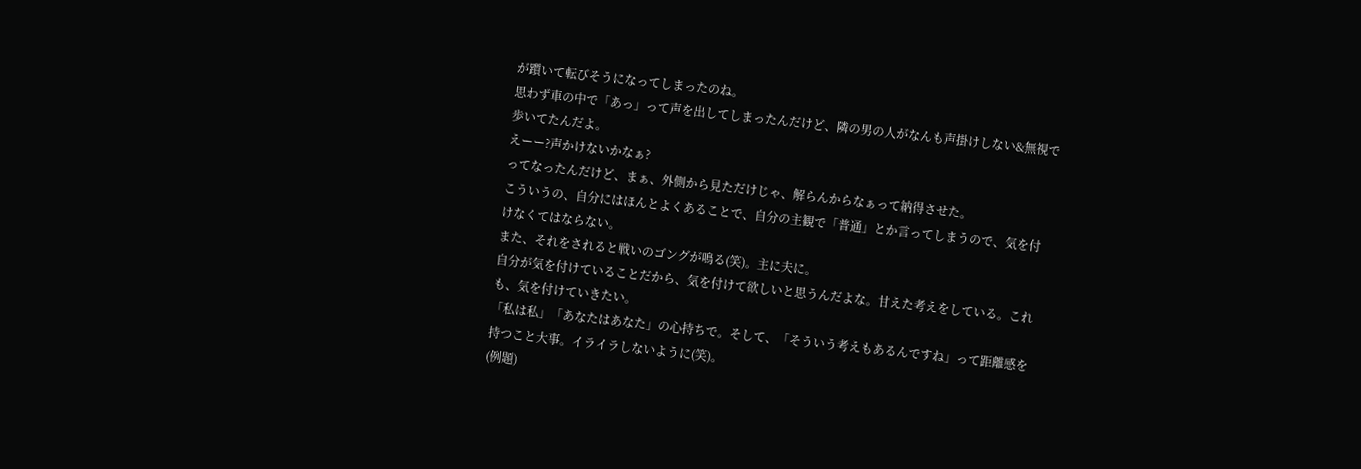が躓いて転びそうになってしまったのね。
思わず車の中で「あっ」って声を出してしまったんだけど、隣の男の人がなんも声掛けしない&無視で歩いてたんだよ。
えーー?声かけないかなぁ?
ってなったんだけど、まぁ、外側から見ただけじゃ、解らんからなぁって納得させた。
こういうの、自分にはほんとよくあることで、自分の主観で「普通」とか言ってしまうので、気を付けなくてはならない。
また、それをされると戦いのゴングが鳴る(笑)。主に夫に。
自分が気を付けていることだから、気を付けて欲しいと思うんだよな。甘えた考えをしている。これも、気を付けていきたい。
「私は私」「あなたはあなた」の心持ちで。そして、「そういう考えもあるんですね」って距離感を持つこと大事。イライラしないように(笑)。
(例題)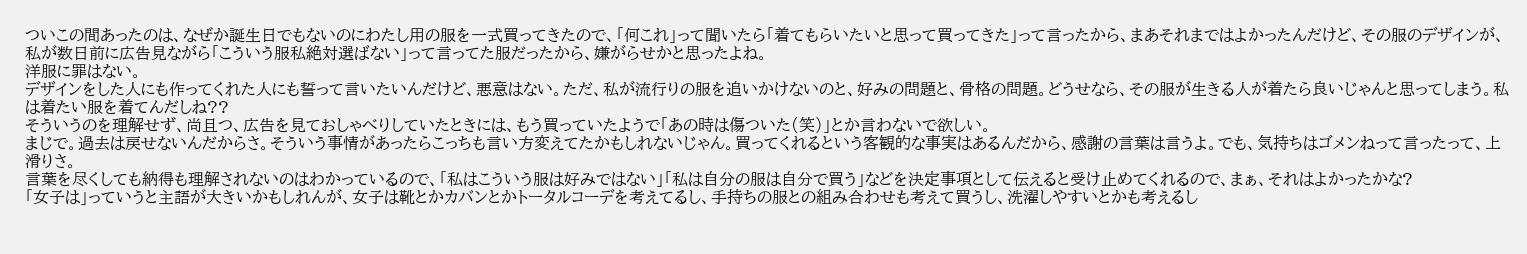ついこの間あったのは、なぜか誕生日でもないのにわたし用の服を一式買ってきたので、「何これ」って聞いたら「着てもらいたいと思って買ってきた」って言ったから、まあそれまではよかったんだけど、その服のデザインが、私が数日前に広告見ながら「こういう服私絶対選ばない」って言ってた服だったから、嫌がらせかと思ったよね。
洋服に罪はない。
デザインをした人にも作ってくれた人にも誓って言いたいんだけど、悪意はない。ただ、私が流行りの服を追いかけないのと、好みの問題と、骨格の問題。どうせなら、その服が生きる人が着たら良いじゃんと思ってしまう。私は着たい服を着てんだしね??
そういうのを理解せず、尚且つ、広告を見ておしゃべりしていたときには、もう買っていたようで「あの時は傷ついた(笑)」とか言わないで欲しい。
まじで。過去は戻せないんだからさ。そういう事情があったらこっちも言い方変えてたかもしれないじゃん。買ってくれるという客観的な事実はあるんだから、感謝の言葉は言うよ。でも、気持ちはゴメンねって言ったって、上滑りさ。
言葉を尽くしても納得も理解されないのはわかっているので、「私はこういう服は好みではない」「私は自分の服は自分で買う」などを決定事項として伝えると受け止めてくれるので、まぁ、それはよかったかな?
「女子は」っていうと主語が大きいかもしれんが、女子は靴とかカバンとかトータルコーデを考えてるし、手持ちの服との組み合わせも考えて買うし、洗濯しやすいとかも考えるし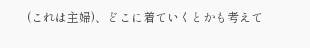(これは主婦)、どこに着ていくとかも考えて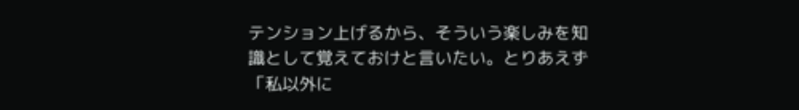テンション上げるから、そういう楽しみを知識として覚えておけと言いたい。とりあえず「私以外に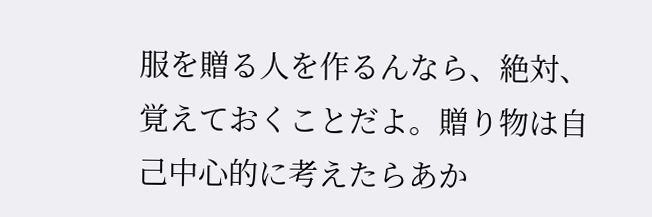服を贈る人を作るんなら、絶対、覚えておくことだよ。贈り物は自己中心的に考えたらあか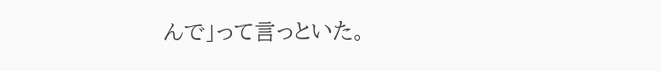んで」って言っといた。